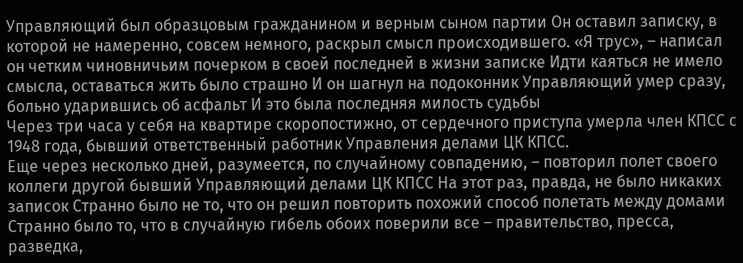Управляющий был образцовым гражданином и верным сыном партии Он оставил записку, в которой не намеренно, совсем немного, раскрыл смысл происходившего. «Я трус», – написал он четким чиновничьим почерком в своей последней в жизни записке Идти каяться не имело смысла, оставаться жить было страшно И он шагнул на подоконник Управляющий умер сразу, больно ударившись об асфальт И это была последняя милость судьбы
Через три часа у себя на квартире скоропостижно, от сердечного приступа умерла член КПСС с 1948 года, бывший ответственный работник Управления делами ЦК КПСС.
Еще через несколько дней, разумеется, по случайному совпадению, – повторил полет своего коллеги другой бывший Управляющий делами ЦК КПСС На этот раз, правда, не было никаких записок Странно было не то, что он решил повторить похожий способ полетать между домами Странно было то, что в случайную гибель обоих поверили все – правительство, пресса, разведка,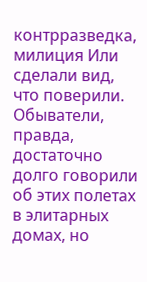контрразведка, милиция Или сделали вид, что поверили. Обыватели, правда, достаточно долго говорили об этих полетах в элитарных домах, но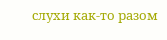слухи как-то разом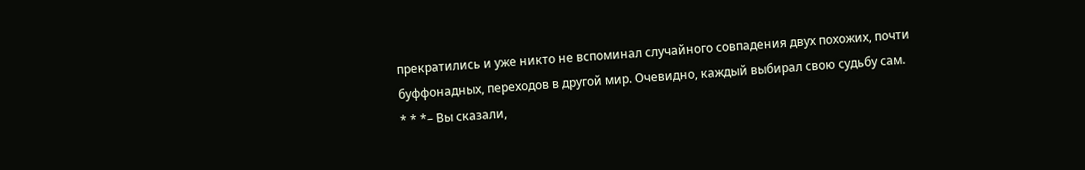прекратились и уже никто не вспоминал случайного совпадения двух похожих, почти буффонадных, переходов в другой мир. Очевидно, каждый выбирал свою судьбу сам.
* * *– Вы сказали,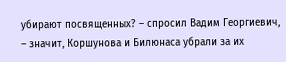убирают посвященных? – спросил Вадим Георгиевич, – значит, Коршунова и Билюнаса убрали за их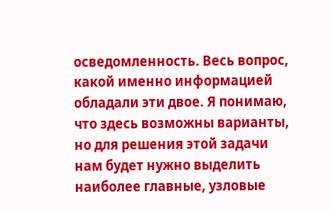осведомленность. Весь вопрос, какой именно информацией обладали эти двое. Я понимаю, что здесь возможны варианты, но для решения этой задачи нам будет нужно выделить наиболее главные, узловые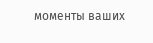моменты ваших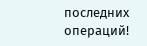последних операций!